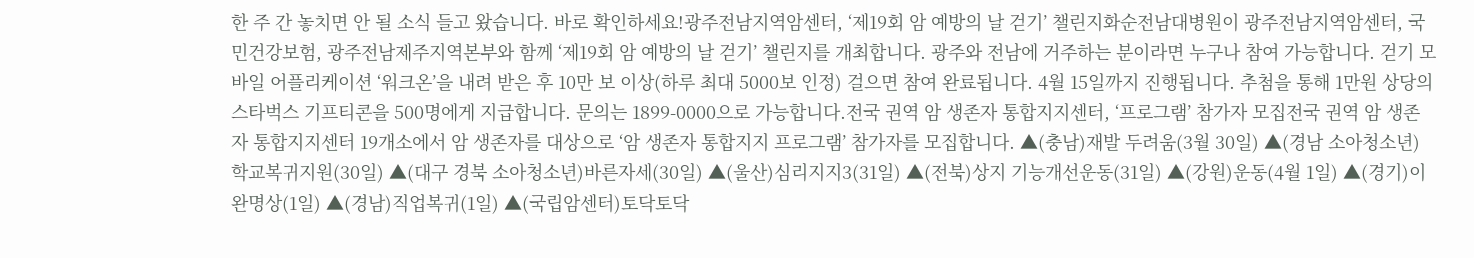한 주 간 놓치면 안 될 소식 들고 왔습니다. 바로 확인하세요!광주전남지역암센터, ‘제19회 암 예방의 날 걷기’ 챌린지화순전남대병원이 광주전남지역암센터, 국민건강보험, 광주전남제주지역본부와 함께 ‘제19회 암 예방의 날 걷기’ 챌린지를 개최합니다. 광주와 전남에 거주하는 분이라면 누구나 참여 가능합니다. 걷기 모바일 어플리케이션 ‘워크온’을 내려 받은 후 10만 보 이상(하루 최대 5000보 인정) 걸으면 참여 완료됩니다. 4월 15일까지 진행됩니다. 추첨을 통해 1만원 상당의 스타벅스 기프티콘을 500명에게 지급합니다. 문의는 1899-0000으로 가능합니다.전국 권역 암 생존자 통합지지센터, ‘프로그램’ 참가자 모집전국 권역 암 생존자 통합지지센터 19개소에서 암 생존자를 대상으로 ‘암 생존자 통합지지 프로그램’ 참가자를 모집합니다. ▲(충남)재발 두려움(3월 30일) ▲(경남 소아청소년)학교복귀지원(30일) ▲(대구 경북 소아청소년)바른자세(30일) ▲(울산)심리지지3(31일) ▲(전북)상지 기능개선운동(31일) ▲(강원)운동(4월 1일) ▲(경기)이완명상(1일) ▲(경남)직업복귀(1일) ▲(국립암센터)토닥토닥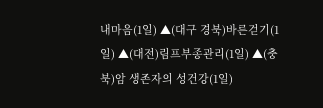내마음(1일) ▲(대구 경북)바른걷기(1일) ▲(대전)림프부종관리(1일) ▲(충북)암 생존자의 성건강(1일)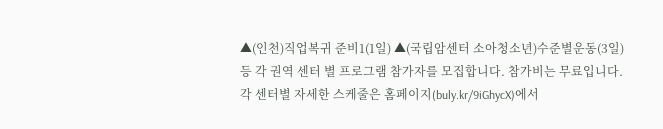▲(인천)직업복귀 준비1(1일) ▲(국립암센터 소아청소년)수준별운동(3일) 등 각 권역 센터 별 프로그램 참가자를 모집합니다. 참가비는 무료입니다. 각 센터별 자세한 스케줄은 홈페이지(buly.kr/9iGhycX)에서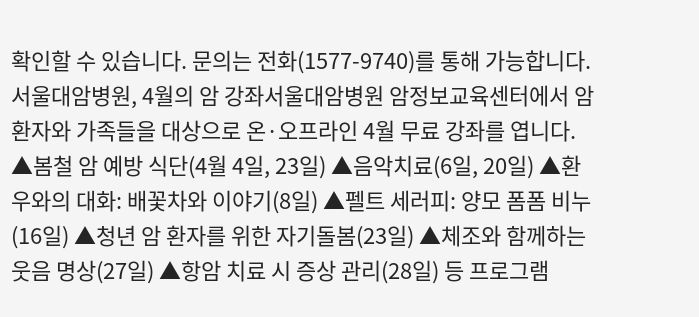확인할 수 있습니다. 문의는 전화(1577-9740)를 통해 가능합니다.서울대암병원, 4월의 암 강좌서울대암병원 암정보교육센터에서 암 환자와 가족들을 대상으로 온·오프라인 4월 무료 강좌를 엽니다. ▲봄철 암 예방 식단(4월 4일, 23일) ▲음악치료(6일, 20일) ▲환우와의 대화: 배꽃차와 이야기(8일) ▲펠트 세러피: 양모 폼폼 비누(16일) ▲청년 암 환자를 위한 자기돌봄(23일) ▲체조와 함께하는 웃음 명상(27일) ▲항암 치료 시 증상 관리(28일) 등 프로그램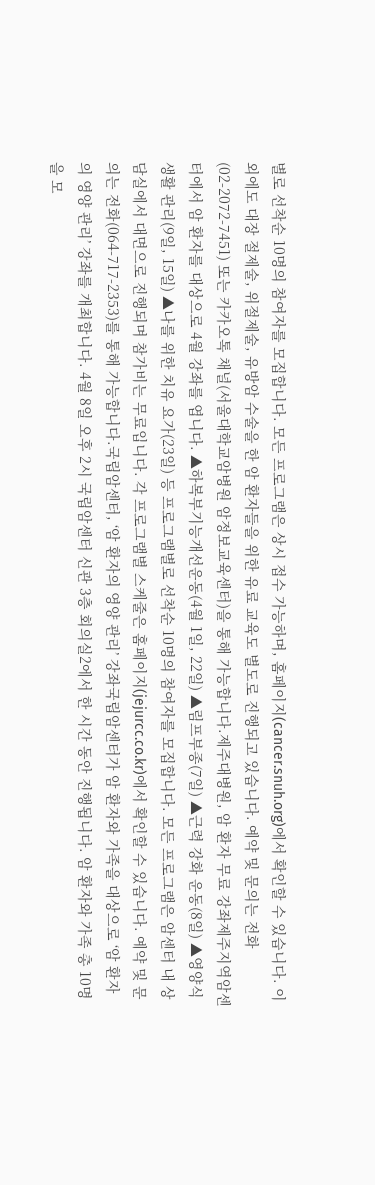별로 선착순 10명의 참여자를 모집합니다. 모든 프로그램은 상시 접수 가능하며, 홈페이지(cancer.snuh.org)에서 확인할 수 있습니다. 이외에도 대장 절제술, 위절제술, 유방암 수술을 한 암 환자들을 위한 유료 교육도 별도로 진행되고 있습니다. 예약 및 문의는 전화(02-2072-7451) 또는 카카오톡 채널(서울대학교암병원 암정보교육센터)을 통해 가능합니다.제주대병원, 암 환자 무료 강좌제주지역암센터에서 암 환자를 대상으로 4월 강좌를 엽니다. ▲하복부기능개선운동(4월 1일, 22일) ▲림프부종(7일) ▲근력 강화 운동(8일) ▲영양식생활 관리(9일, 15일) ▲나를 위한 치유 요가(23일) 등 프로그램별로 선착순 10명의 참여자를 모집합니다. 모든 프로그램은 암센터 내 상담실에서 대면으로 진행되며 참가비는 무료입니다. 각 프로그램별 스케줄은 홈페이지(jejurcc.co.kr)에서 확인할 수 있습니다. 예약 및 문의는 전화(064-717-2353)를 통해 가능합니다.국립암센터, ‘암 환자의 영양 관리’ 강좌국립암센터가 암 환자와 가족을 대상으로 ‘암 환자의 영양 관리’ 강좌를 개최합니다. 4월 8일 오후 2시 국립암센터 신관 3층 회의실2에서 한 시간 동안 진행됩니다. 암 환자와 가족 총 10명을 모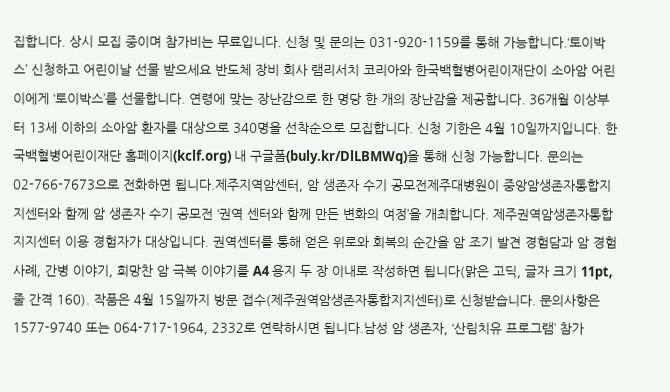집합니다. 상시 모집 중이며 참가비는 무료입니다. 신청 및 문의는 031-920-1159를 통해 가능합니다.‘토이박스’ 신청하고 어린이날 선물 받으세요 반도체 장비 회사 램리서치 코리아와 한국백혈병어린이재단이 소아암 어린이에게 ‘토이박스’를 선물합니다. 연령에 맞는 장난감으로 한 명당 한 개의 장난감을 제공합니다. 36개월 이상부터 13세 이하의 소아암 환자를 대상으로 340명을 선착순으로 모집합니다. 신청 기한은 4월 10일까지입니다. 한국백혈병어린이재단 홈페이지(kclf.org) 내 구글폼(buly.kr/DlLBMWq)을 통해 신청 가능합니다. 문의는 02-766-7673으로 전화하면 됩니다.제주지역암센터, 암 생존자 수기 공모전제주대병원이 중앙암생존자통합지지센터와 함께 암 생존자 수기 공모전 ‘권역 센터와 함께 만든 변화의 여정’을 개최합니다. 제주권역암생존자통합지지센터 이용 경험자가 대상입니다. 권역센터를 통해 얻은 위로와 회복의 순간을 암 조기 발견 경험담과 암 경험 사례, 간병 이야기, 희망찬 암 극복 이야기를 A4 용지 두 장 이내로 작성하면 됩니다(맑은 고딕, 글자 크기 11pt, 줄 간격 160). 작품은 4월 15일까지 방문 접수(제주권역암생존자통합지지센터)로 신청받습니다. 문의사항은 1577-9740 또는 064-717-1964, 2332로 연락하시면 됩니다.남성 암 생존자, ‘산림치유 프로그램’ 참가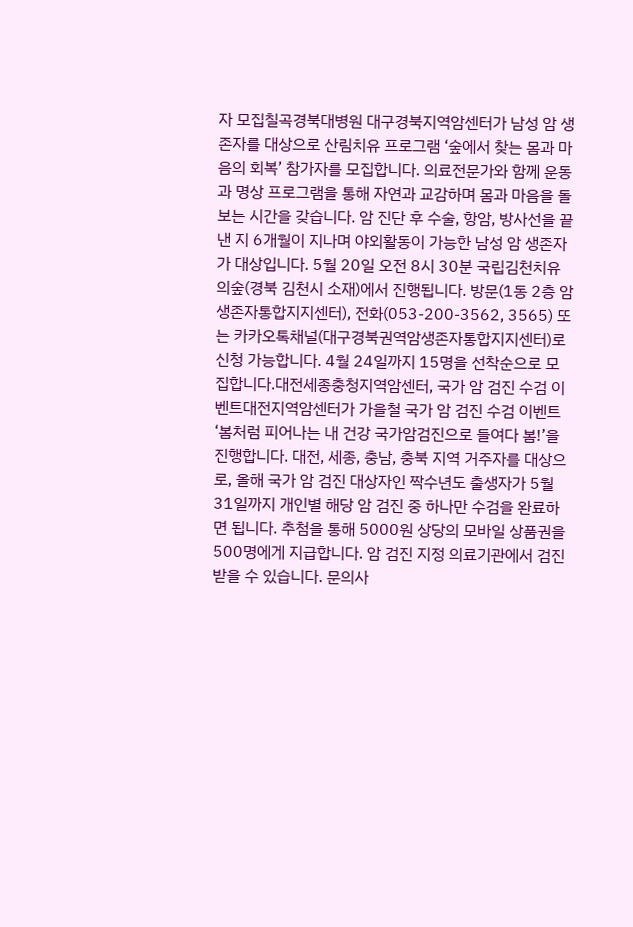자 모집칠곡경북대병원 대구경북지역암센터가 남성 암 생존자를 대상으로 산림치유 프로그램 ‘숲에서 찾는 몸과 마음의 회복’ 참가자를 모집합니다. 의료전문가와 함께 운동과 명상 프로그램을 통해 자연과 교감하며 몸과 마음을 돌보는 시간을 갖습니다. 암 진단 후 수술, 항암, 방사선을 끝낸 지 6개월이 지나며 야외활동이 가능한 남성 암 생존자가 대상입니다. 5월 20일 오전 8시 30분 국립김천치유의숲(경북 김천시 소재)에서 진행됩니다. 방문(1동 2층 암생존자통합지지센터), 전화(053-200-3562, 3565) 또는 카카오톡채널(대구경북권역암생존자통합지지센터)로 신청 가능합니다. 4월 24일까지 15명을 선착순으로 모집합니다.대전세종충청지역암센터, 국가 암 검진 수검 이벤트대전지역암센터가 가을철 국가 암 검진 수검 이벤트 ‘봄처럼 피어나는 내 건강 국가암검진으로 들여다 봄!’을 진행합니다. 대전, 세종, 충남, 충북 지역 거주자를 대상으로, 올해 국가 암 검진 대상자인 짝수년도 출생자가 5월 31일까지 개인별 해당 암 검진 중 하나만 수검을 완료하면 됩니다. 추첨을 통해 5000원 상당의 모바일 상품권을 500명에게 지급합니다. 암 검진 지정 의료기관에서 검진 받을 수 있습니다. 문의사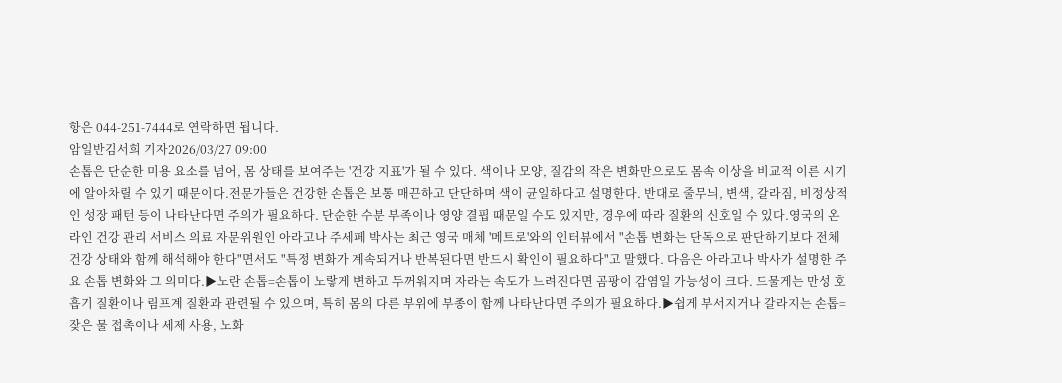항은 044-251-7444로 연락하면 됩니다.
암일반김서희 기자2026/03/27 09:00
손톱은 단순한 미용 요소를 넘어, 몸 상태를 보여주는 '건강 지표'가 될 수 있다. 색이나 모양, 질감의 작은 변화만으로도 몸속 이상을 비교적 이른 시기에 알아차릴 수 있기 때문이다.전문가들은 건강한 손톱은 보통 매끈하고 단단하며 색이 균일하다고 설명한다. 반대로 줄무늬, 변색, 갈라짐, 비정상적인 성장 패턴 등이 나타난다면 주의가 필요하다. 단순한 수분 부족이나 영양 결핍 때문일 수도 있지만, 경우에 따라 질환의 신호일 수 있다.영국의 온라인 건강 관리 서비스 의료 자문위원인 아라고나 주세페 박사는 최근 영국 매체 '메트로'와의 인터뷰에서 "손톱 변화는 단독으로 판단하기보다 전체 건강 상태와 함께 해석해야 한다"면서도 "특정 변화가 계속되거나 반복된다면 반드시 확인이 필요하다"고 말했다. 다음은 아라고나 박사가 설명한 주요 손톱 변화와 그 의미다.▶노란 손톱=손톱이 노랗게 변하고 두꺼워지며 자라는 속도가 느려진다면 곰팡이 감염일 가능성이 크다. 드물게는 만성 호흡기 질환이나 림프계 질환과 관련될 수 있으며, 특히 몸의 다른 부위에 부종이 함께 나타난다면 주의가 필요하다.▶쉽게 부서지거나 갈라지는 손톱=잦은 물 접촉이나 세제 사용, 노화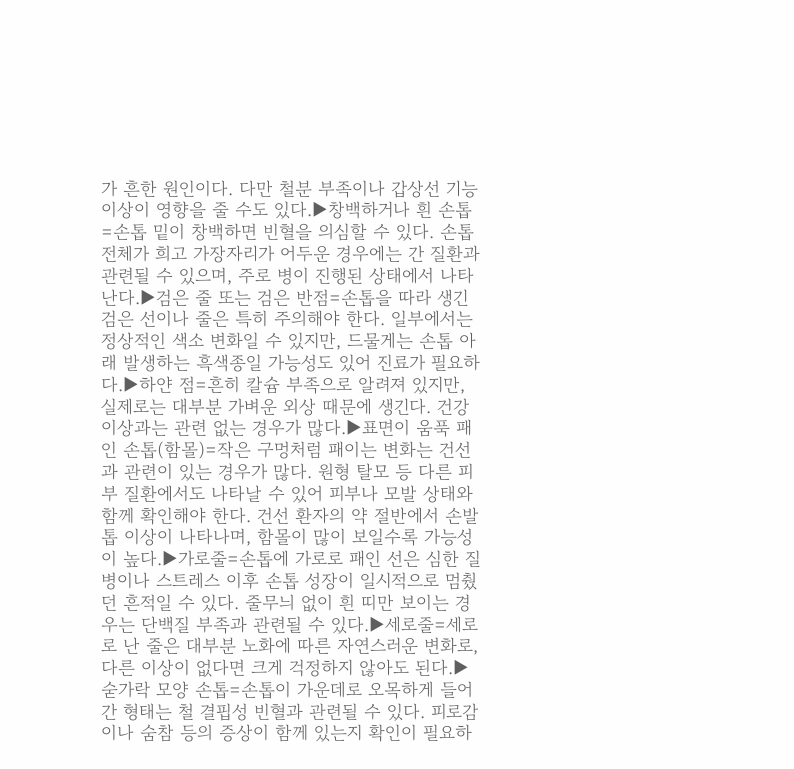가 흔한 원인이다. 다만 철분 부족이나 갑상선 기능 이상이 영향을 줄 수도 있다.▶창백하거나 흰 손톱=손톱 밑이 창백하면 빈혈을 의심할 수 있다. 손톱 전체가 희고 가장자리가 어두운 경우에는 간 질환과 관련될 수 있으며, 주로 병이 진행된 상태에서 나타난다.▶검은 줄 또는 검은 반점=손톱을 따라 생긴 검은 선이나 줄은 특히 주의해야 한다. 일부에서는 정상적인 색소 변화일 수 있지만, 드물게는 손톱 아래 발생하는 흑색종일 가능성도 있어 진료가 필요하다.▶하얀 점=흔히 칼슘 부족으로 알려져 있지만, 실제로는 대부분 가벼운 외상 때문에 생긴다. 건강 이상과는 관련 없는 경우가 많다.▶표면이 움푹 패인 손톱(함몰)=작은 구멍처럼 패이는 변화는 건선과 관련이 있는 경우가 많다. 원형 탈모 등 다른 피부 질환에서도 나타날 수 있어 피부나 모발 상태와 함께 확인해야 한다. 건선 환자의 약 절반에서 손발톱 이상이 나타나며, 함몰이 많이 보일수록 가능성이 높다.▶가로줄=손톱에 가로로 패인 선은 심한 질병이나 스트레스 이후 손톱 성장이 일시적으로 멈췄던 흔적일 수 있다. 줄무늬 없이 흰 띠만 보이는 경우는 단백질 부족과 관련될 수 있다.▶세로줄=세로로 난 줄은 대부분 노화에 따른 자연스러운 변화로, 다른 이상이 없다면 크게 걱정하지 않아도 된다.▶숟가락 모양 손톱=손톱이 가운데로 오목하게 들어간 형태는 철 결핍성 빈혈과 관련될 수 있다. 피로감이나 숨참 등의 증상이 함께 있는지 확인이 필요하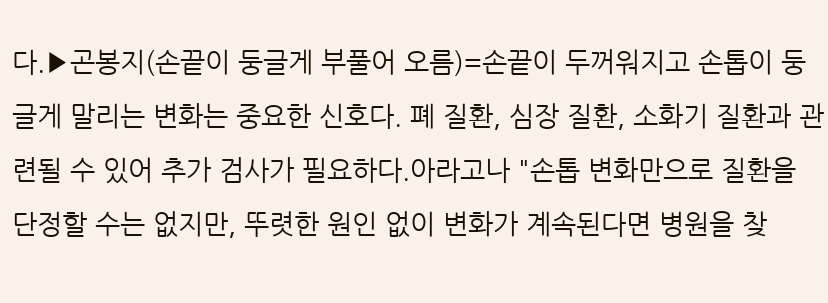다.▶곤봉지(손끝이 둥글게 부풀어 오름)=손끝이 두꺼워지고 손톱이 둥글게 말리는 변화는 중요한 신호다. 폐 질환, 심장 질환, 소화기 질환과 관련될 수 있어 추가 검사가 필요하다.아라고나 "손톱 변화만으로 질환을 단정할 수는 없지만, 뚜렷한 원인 없이 변화가 계속된다면 병원을 찾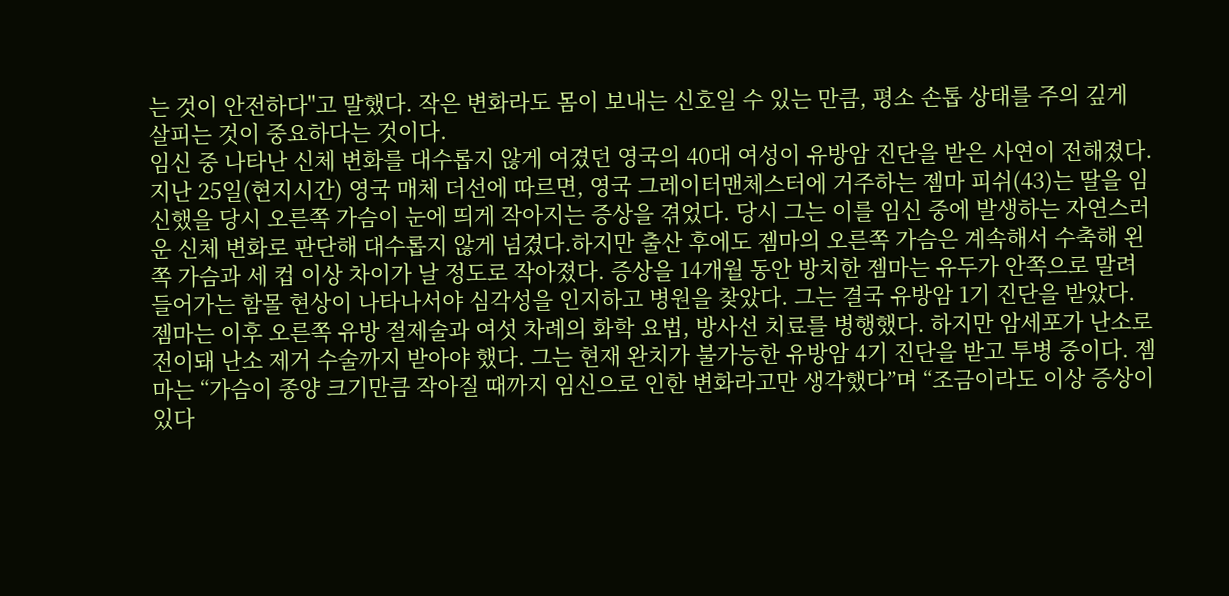는 것이 안전하다"고 말했다. 작은 변화라도 몸이 보내는 신호일 수 있는 만큼, 평소 손톱 상태를 주의 깊게 살피는 것이 중요하다는 것이다.
임신 중 나타난 신체 변화를 대수롭지 않게 여겼던 영국의 40대 여성이 유방암 진단을 받은 사연이 전해졌다.지난 25일(현지시간) 영국 매체 더선에 따르면, 영국 그레이터맨체스터에 거주하는 젬마 피쉬(43)는 딸을 임신했을 당시 오른쪽 가슴이 눈에 띄게 작아지는 증상을 겪었다. 당시 그는 이를 임신 중에 발생하는 자연스러운 신체 변화로 판단해 대수롭지 않게 넘겼다.하지만 출산 후에도 젬마의 오른쪽 가슴은 계속해서 수축해 왼쪽 가슴과 세 컵 이상 차이가 날 정도로 작아졌다. 증상을 14개월 동안 방치한 젬마는 유두가 안쪽으로 말려 들어가는 함몰 현상이 나타나서야 심각성을 인지하고 병원을 찾았다. 그는 결국 유방암 1기 진단을 받았다.젬마는 이후 오른쪽 유방 절제술과 여섯 차례의 화학 요법, 방사선 치료를 병행했다. 하지만 암세포가 난소로 전이돼 난소 제거 수술까지 받아야 했다. 그는 현재 완치가 불가능한 유방암 4기 진단을 받고 투병 중이다. 젬마는 “가슴이 종양 크기만큼 작아질 때까지 임신으로 인한 변화라고만 생각했다”며 “조금이라도 이상 증상이 있다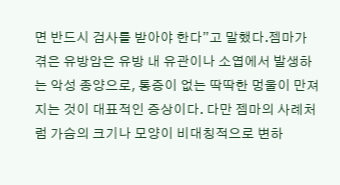면 반드시 검사를 받아야 한다”고 말했다.젬마가 겪은 유방암은 유방 내 유관이나 소엽에서 발생하는 악성 종양으로, 통증이 없는 딱딱한 멍울이 만져지는 것이 대표적인 증상이다. 다만 젬마의 사례처럼 가슴의 크기나 모양이 비대칭적으로 변하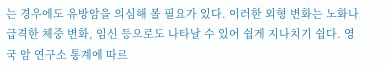는 경우에도 유방암을 의심해 볼 필요가 있다. 이러한 외형 변화는 노화나 급격한 체중 변화, 임신 등으로도 나타날 수 있어 쉽게 지나치기 쉽다. 영국 암 연구소 통계에 따르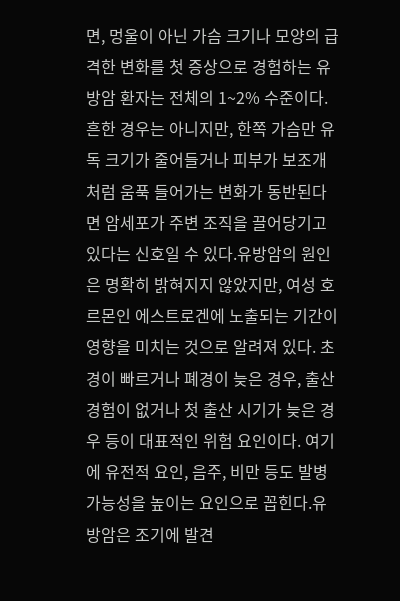면, 멍울이 아닌 가슴 크기나 모양의 급격한 변화를 첫 증상으로 경험하는 유방암 환자는 전체의 1~2% 수준이다. 흔한 경우는 아니지만, 한쪽 가슴만 유독 크기가 줄어들거나 피부가 보조개처럼 움푹 들어가는 변화가 동반된다면 암세포가 주변 조직을 끌어당기고 있다는 신호일 수 있다.유방암의 원인은 명확히 밝혀지지 않았지만, 여성 호르몬인 에스트로겐에 노출되는 기간이 영향을 미치는 것으로 알려져 있다. 초경이 빠르거나 폐경이 늦은 경우, 출산 경험이 없거나 첫 출산 시기가 늦은 경우 등이 대표적인 위험 요인이다. 여기에 유전적 요인, 음주, 비만 등도 발병 가능성을 높이는 요인으로 꼽힌다.유방암은 조기에 발견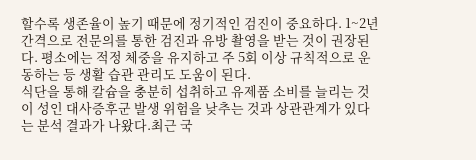할수록 생존율이 높기 때문에 정기적인 검진이 중요하다. 1~2년 간격으로 전문의를 통한 검진과 유방 촬영을 받는 것이 권장된다. 평소에는 적정 체중을 유지하고 주 5회 이상 규칙적으로 운동하는 등 생활 습관 관리도 도움이 된다.
식단을 통해 칼슘을 충분히 섭취하고 유제품 소비를 늘리는 것이 성인 대사증후군 발생 위험을 낮추는 것과 상관관계가 있다는 분석 결과가 나왔다.최근 국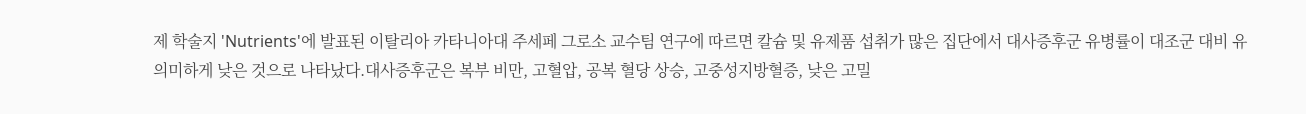제 학술지 'Nutrients'에 발표된 이탈리아 카타니아대 주세페 그로소 교수팀 연구에 따르면 칼슘 및 유제품 섭취가 많은 집단에서 대사증후군 유병률이 대조군 대비 유의미하게 낮은 것으로 나타났다.대사증후군은 복부 비만, 고혈압, 공복 혈당 상승, 고중성지방혈증, 낮은 고밀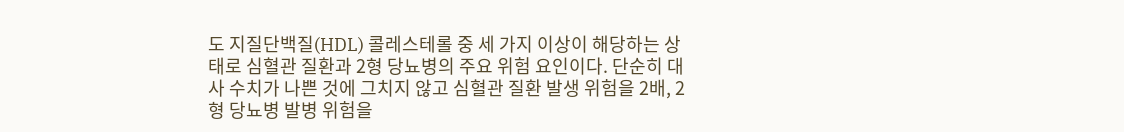도 지질단백질(HDL) 콜레스테롤 중 세 가지 이상이 해당하는 상태로 심혈관 질환과 2형 당뇨병의 주요 위험 요인이다. 단순히 대사 수치가 나쁜 것에 그치지 않고 심혈관 질환 발생 위험을 2배, 2형 당뇨병 발병 위험을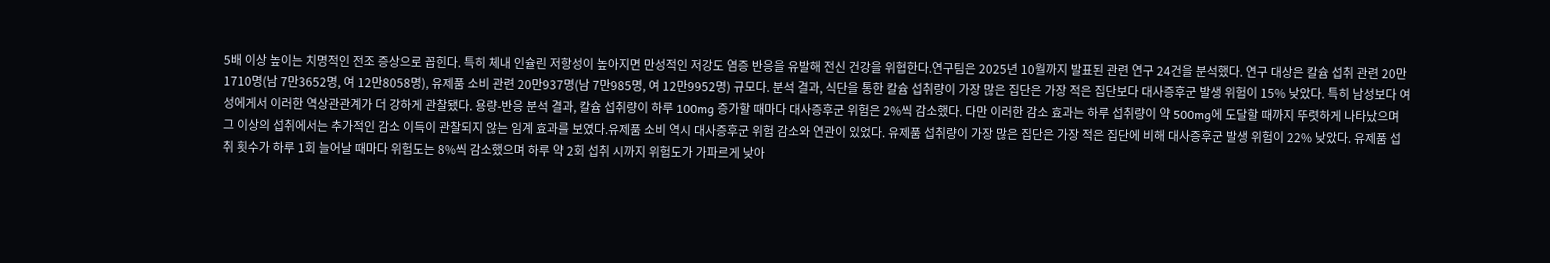5배 이상 높이는 치명적인 전조 증상으로 꼽힌다. 특히 체내 인슐린 저항성이 높아지면 만성적인 저강도 염증 반응을 유발해 전신 건강을 위협한다.연구팀은 2025년 10월까지 발표된 관련 연구 24건을 분석했다. 연구 대상은 칼슘 섭취 관련 20만1710명(남 7만3652명, 여 12만8058명), 유제품 소비 관련 20만937명(남 7만985명, 여 12만9952명) 규모다. 분석 결과, 식단을 통한 칼슘 섭취량이 가장 많은 집단은 가장 적은 집단보다 대사증후군 발생 위험이 15% 낮았다. 특히 남성보다 여성에게서 이러한 역상관관계가 더 강하게 관찰됐다. 용량-반응 분석 결과, 칼슘 섭취량이 하루 100mg 증가할 때마다 대사증후군 위험은 2%씩 감소했다. 다만 이러한 감소 효과는 하루 섭취량이 약 500mg에 도달할 때까지 뚜렷하게 나타났으며 그 이상의 섭취에서는 추가적인 감소 이득이 관찰되지 않는 임계 효과를 보였다.유제품 소비 역시 대사증후군 위험 감소와 연관이 있었다. 유제품 섭취량이 가장 많은 집단은 가장 적은 집단에 비해 대사증후군 발생 위험이 22% 낮았다. 유제품 섭취 횟수가 하루 1회 늘어날 때마다 위험도는 8%씩 감소했으며 하루 약 2회 섭취 시까지 위험도가 가파르게 낮아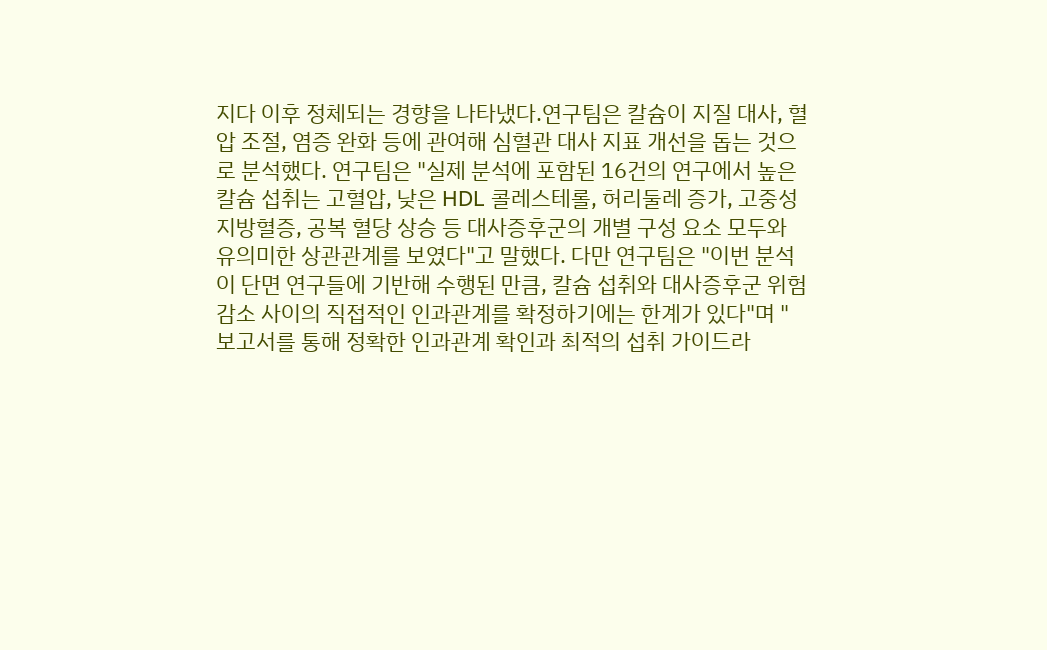지다 이후 정체되는 경향을 나타냈다.연구팀은 칼슘이 지질 대사, 혈압 조절, 염증 완화 등에 관여해 심혈관 대사 지표 개선을 돕는 것으로 분석했다. 연구팀은 "실제 분석에 포함된 16건의 연구에서 높은 칼슘 섭취는 고혈압, 낮은 HDL 콜레스테롤, 허리둘레 증가, 고중성지방혈증, 공복 혈당 상승 등 대사증후군의 개별 구성 요소 모두와 유의미한 상관관계를 보였다"고 말했다. 다만 연구팀은 "이번 분석이 단면 연구들에 기반해 수행된 만큼, 칼슘 섭취와 대사증후군 위험 감소 사이의 직접적인 인과관계를 확정하기에는 한계가 있다"며 "보고서를 통해 정확한 인과관계 확인과 최적의 섭취 가이드라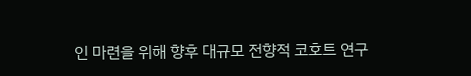인 마련을 위해 향후 대규모 전향적 코호트 연구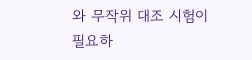와 무작위 대조 시험이 필요하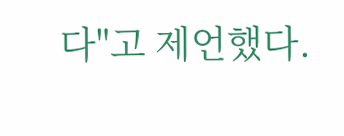다"고 제언했다.